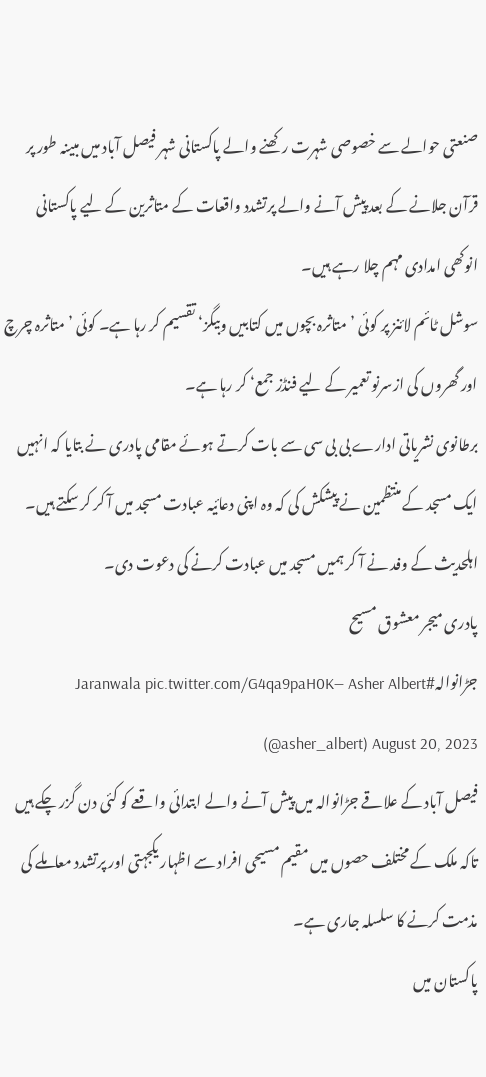صنعتی حوالے سے خصوصی شہرت رکھنے والے پاکستانی شہر فیصل آباد میں مبینہ طور پر قرآن جلانے کے بعد پیش آنے والے پرتشدد واقعات کے متاثرین کے لیے پاکستانی انوکھی امدادی مہم چلا رہے ہیں۔
سوشل ٹائم لائنز پر کوئی ’متاثرہ بچوں میں کتابیں وبیگز‘ تقسیم کر رہا ہے۔ کوئی ’متاثرہ چرچ اور گھروں کی ازسرنو تعمیر کے لیے فنڈز جمع‘ کر رہا ہے۔
برطانوی نشریاتی ادارے بی بی سی سے بات کرتے ہوئے مقامی پادری نے بتایا کہ انہیں ایک مسجد کے منتظمین نے پیشکش کی کہ وہ اپنی دعائیہ عبادت مسجد میں آ کر کر سکتے ہیں۔
اہلحدیث کے وفد نے آ کر ہمیں مسجد میں عبادت کرنے کی دعوت دی۔
پادری میجر معشوق مسیح
جڑانوالہ#Jaranwala pic.twitter.com/G4qa9paH0K— Asher Albert (@asher_albert) August 20, 2023
فیصل آباد کے علاقے جڑانوالہ میں پیش آنے والے ابتدائی واقعے کو کئی دن گزر چکے ہیں تاکہ ملک کے مختلف حصوں میں مقیم مسیحی افراد سے اظہار یکجہتی اور پرتشدد معاملے کی مذمت کرنے کا سلسلہ جاری ہے۔
پاکستان میں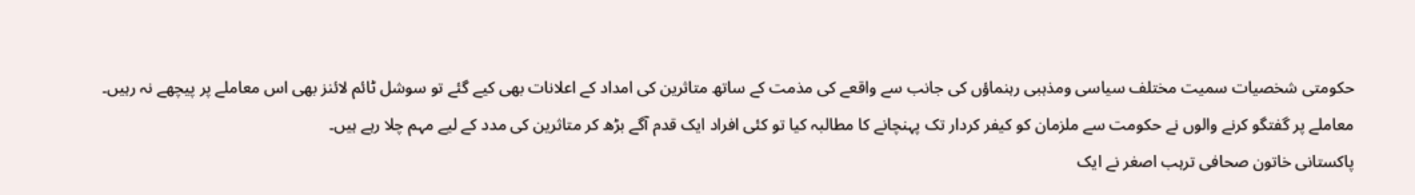حکومتی شخصیات سمیت مختلف سیاسی ومذہبی رہنماؤں کی جانب سے واقعے کی مذمت کے ساتھ متاثرین کی امداد کے اعلانات بھی کیے گئے تو سوشل ٹائم لائنز بھی اس معاملے پر پیچھے نہ رہیں۔
معاملے پر گفتگو کرنے والوں نے حکومت سے ملزمان کو کیفر کردار تک پہنچانے کا مطالبہ کیا تو کئی افراد ایک قدم آگے بڑھ کر متاثرین کی مدد کے لیے مہم چلا رہے ہیں۔
پاکستانی خاتون صحافی ترہب اصغر نے ایک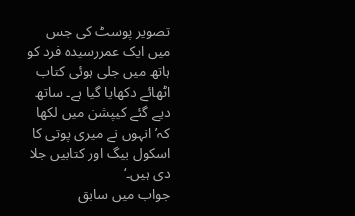تصویر پوسٹ کی جس میں ایک عمررسیدہ فرد کو ہاتھ میں جلی ہوئی کتاب اٹھائے دکھایا گیا ہے۔ ساتھ دیے گئے کیپشن میں لکھا کہ’انہوں نے میری پوتی کا اسکول بیگ اور کتابیں جلا دی ہیں۔‘
جواب میں سابق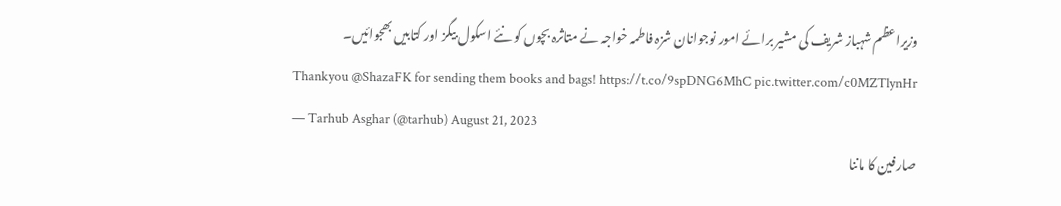وزیراعظم شہباز شریف کی مشیر برائے امور نوجوانان شزہ فاطمہ خواجہ نے متاثرہ بچوں کو نئے اسکول بیگز اور کتابیں بھجوائیں۔
Thankyou @ShazaFK for sending them books and bags! https://t.co/9spDNG6MhC pic.twitter.com/c0MZTlynHr
— Tarhub Asghar (@tarhub) August 21, 2023
صارفین کا ماننا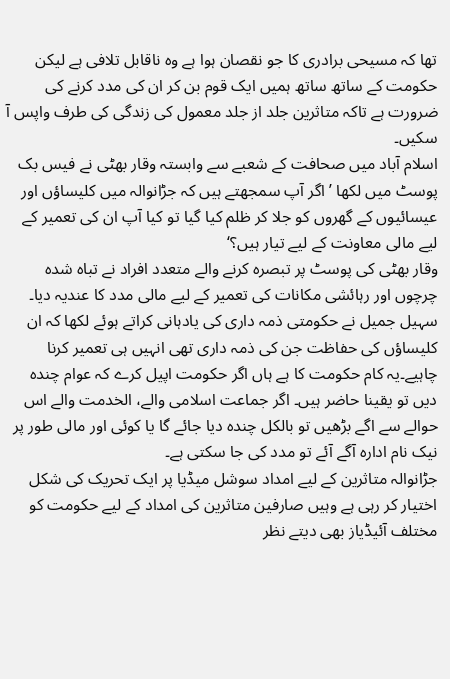تھا کہ مسیحی برادری کا جو نقصان ہوا ہے وہ ناقابل تلافی ہے لیکن حکومت کے ساتھ ساتھ ہمیں ایک قوم بن کر ان کی مدد کرنے کی ضرورت ہے تاکہ متاثرین جلد از جلد معمول کی زندگی کی طرف واپس آ سکیں۔
اسلام آباد میں صحافت کے شعبے سے وابستہ وقار بھٹی نے فیس بک پوسٹ میں لکھا ’اگر آپ سمجھتے ہیں کہ جڑانوالہ میں کلیساؤں اور عیسائیوں کے گھروں کو جلا کر ظلم کیا گیا تو کیا آپ ان کی تعمیر کے لیے مالی معاونت کے لیے تیار ہیں؟‘
وقار بھٹی کی پوسٹ پر تبصرہ کرنے والے متعدد افراد نے تباہ شدہ چرچوں اور رہائشی مکانات کی تعمیر کے لیے مالی مدد کا عندیہ دیا۔
سہیل جمیل نے حکومتی ذمہ داری کی یادہانی کراتے ہوئے لکھا کہ ان کلیساؤں کی حفاظت جن کی ذمہ داری تھی انہیں ہی تعمیر کرنا چاہیے۔یہ کام حکومت کا ہے ہاں اگر حکومت اپیل کرے کہ عوام چندہ دیں تو یقینا حاضر ہیں۔ اگر جماعت اسلامی والے، الخدمت والے اس حوالے سے اگے بڑھیں تو بالکل چندہ دیا جائے گا یا کوئی اور مالی طور پر نیک نام ادارہ آگے آئے تو مدد کی جا سکتی ہے۔
جڑانوالہ متاثرین کے لیے امداد سوشل میڈیا پر ایک تحریک کی شکل اختیار کر رہی ہے وہیں صارفین متاثرین کی امداد کے لیے حکومت کو مختلف آئیڈیاز بھی دیتے نظر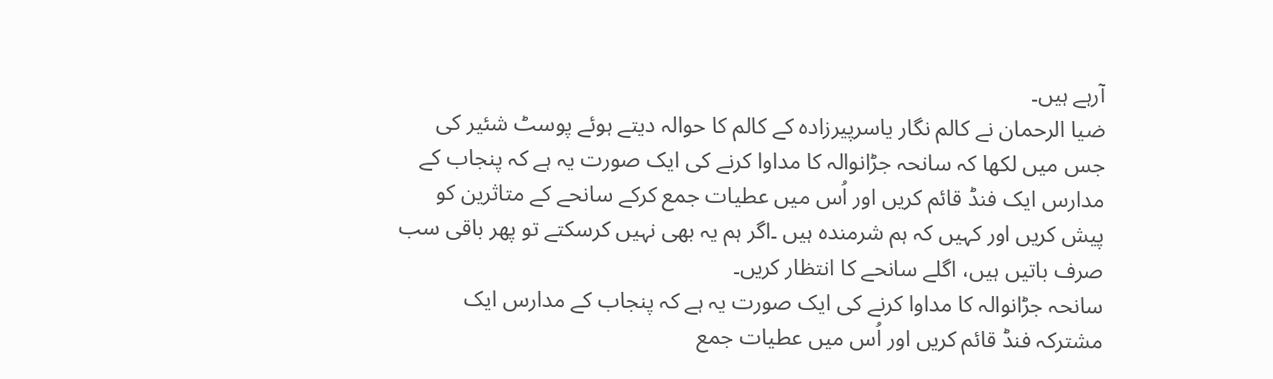آرہے ہیں۔
ضیا الرحمان نے کالم نگار یاسرپیرزادہ کے کالم کا حوالہ دیتے ہوئے پوسٹ شئیر کی جس میں لکھا کہ سانحہ جڑانوالہ کا مداوا کرنے کی ایک صورت یہ ہے کہ پنجاب کے مدارس ایک فنڈ قائم کریں اور اُس میں عطیات جمع کرکے سانحے کے متاثرین کو پیش کریں اور کہیں کہ ہم شرمندہ ہیں ۔اگر ہم یہ بھی نہیں کرسکتے تو پھر باقی سب صرف باتیں ہیں، اگلے سانحے کا انتظار کریں۔
سانحہ جڑانوالہ کا مداوا کرنے کی ایک صورت یہ ہے کہ پنجاب کے مدارس ایک مشترکہ فنڈ قائم کریں اور اُس میں عطیات جمع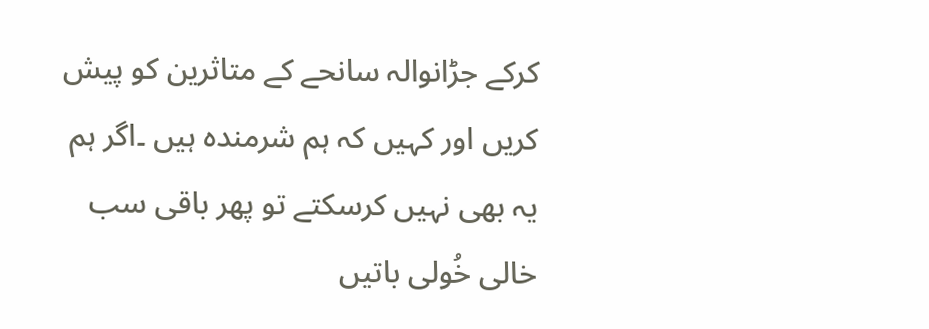کرکے جڑانوالہ سانحے کے متاثرین کو پیش کریں اور کہیں کہ ہم شرمندہ ہیں ۔اگر ہم یہ بھی نہیں کرسکتے تو پھر باقی سب خالی خُولی باتیں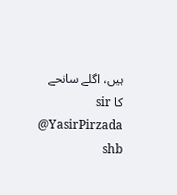ہیں، اگلے سانحے کا sir @YasirPirzada shb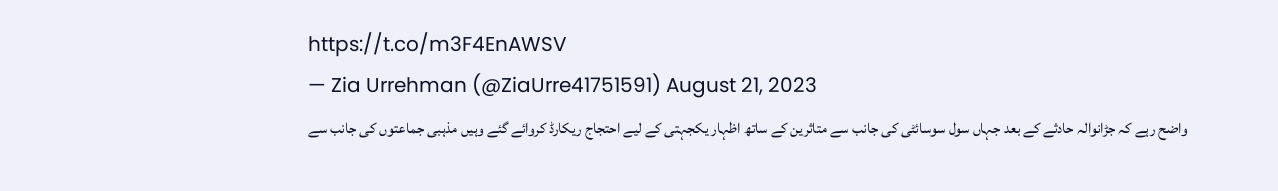https://t.co/m3F4EnAWSV
— Zia Urrehman (@ZiaUrre41751591) August 21, 2023
واضح رہے کہ جڑانوالہ حادثے کے بعد جہاں سول سوسائٹی کی جانب سے متاثرین کے ساتھ اظہار یکجہتی کے لیے احتجاج ریکارڈ کروائے گئے وہیں مذہبی جماعتوں کی جانب سے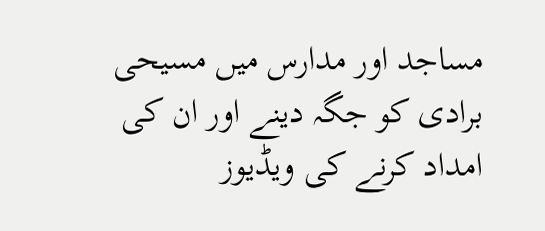مساجد اور مدارس میں مسیحی برادی کو جگہ دینے اور ان کی امداد کرنے کی ویڈیوز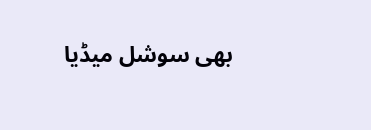بھی سوشل میڈیا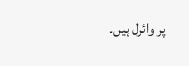پر وائرل ہیں۔